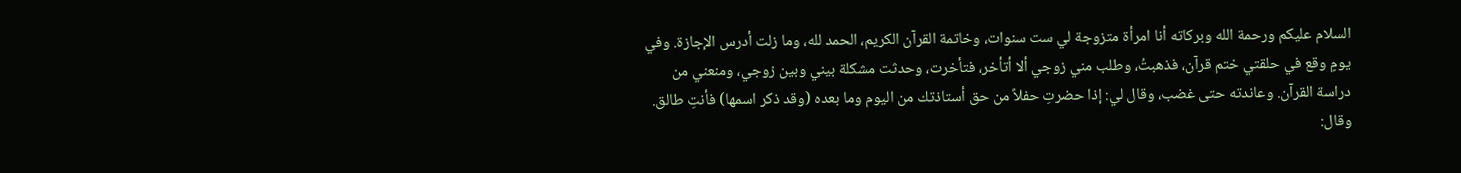السلام عليكم ورحمة الله وبركاته أنا امرأة متزوجة لي ست سنوات، وخاتمة القرآن الكريم، الحمد لله، وما زلت أدرس الإجازة. وفي يومٍ وقع في حلقتي ختم قرآن، فذهبتُ، وطلب مني زوجي ألا أتأخر، فتأخرت، وحدثت مشكلة بيني وبين زوجي، ومنعني من دراسة القرآن. وعاندته حتى غضب، وقال لي: إذا حضرتِ حفلاً من حق أستاذتك من اليوم وما بعده (وقد ذكر اسمها) فأنتِ طالق. وقال: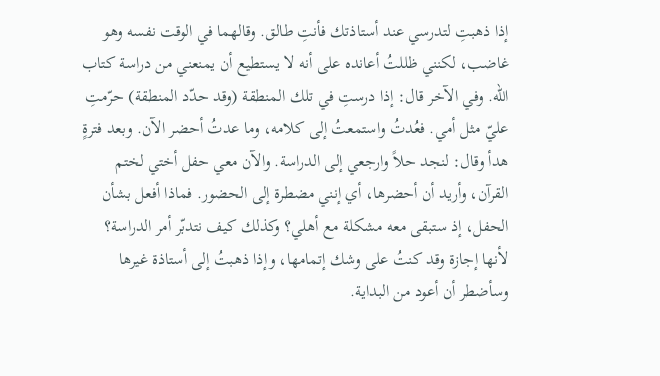إذا ذهبتِ لتدرسي عند أستاذتك فأنتِ طالق. وقالهما في الوقت نفسه وهو غاضب، لكنني ظللتُ أعانده على أنه لا يستطيع أن يمنعني من دراسة كتاب الله. وفي الآخر قال: إذا درستِ في تلك المنطقة (وقد حدّد المنطقة) حرّمتِ عليّ مثل أمي. فعُدتُ واستمعتُ إلى كلامه، وما عدتُ أحضر الآن. وبعد فترةٍ هدأ وقال: لنجد حلاً وارجعي إلى الدراسة. والآن معي حفل أختي لختم القرآن، وأريد أن أحضرها، أي إنني مضطرة إلى الحضور. فماذا أفعل بشأن الحفل، إذ ستبقى معه مشكلة مع أهلي؟ وكذلك كيف نتدبّر أمر الدراسة؟ لأنها إجازة وقد كنتُ على وشك إتمامها، وإذا ذهبتُ إلى أستاذة غيرها وسأضطر أن أعود من البداية.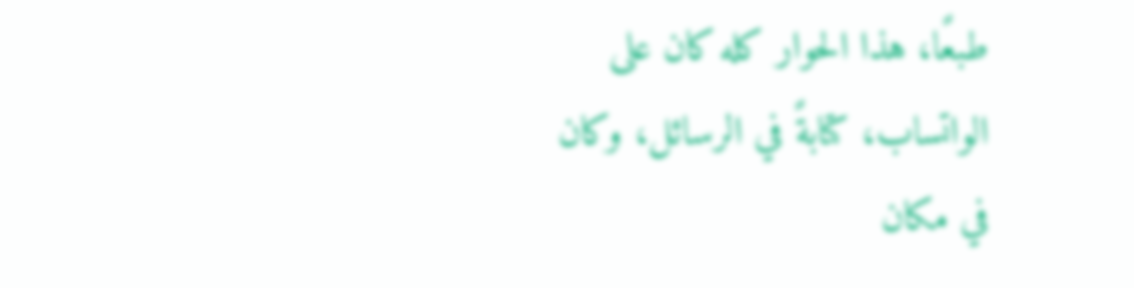طبعًا، هذا الحوار كله كان على الواتساب، كتابةً في الرسائل، وكان في مكان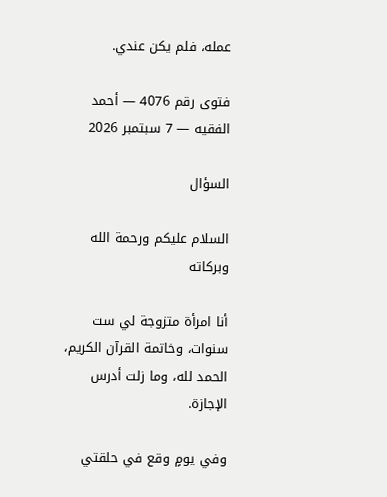عمله، فلم يكن عندي.

فتوى رقم 4076 — أحمد الفقيه — 7 سبتمبر 2026

السؤال

السلام عليكم ورحمة الله وبركاته

أنا امرأة متزوجة لي ست سنوات، وخاتمة القرآن الكريم، الحمد لله، وما زلت أدرس الإجازة.

وفي يومٍ وقع في حلقتي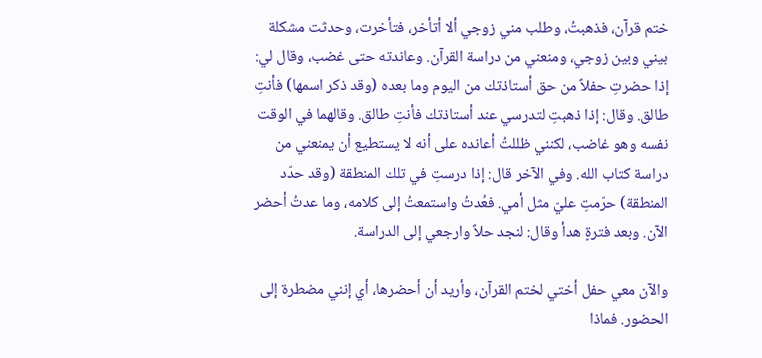ختم قرآن، فذهبتُ، وطلب مني زوجي ألا أتأخر، فتأخرت، وحدثت مشكلة بيني وبين زوجي، ومنعني من دراسة القرآن. وعاندته حتى غضب، وقال لي: إذا حضرتِ حفلاً من حق أستاذتك من اليوم وما بعده (وقد ذكر اسمها) فأنتِ طالق. وقال: إذا ذهبتِ لتدرسي عند أستاذتك فأنتِ طالق. وقالهما في الوقت نفسه وهو غاضب، لكنني ظللتُ أعانده على أنه لا يستطيع أن يمنعني من دراسة كتاب الله. وفي الآخر قال: إذا درستِ في تلك المنطقة (وقد حدّد المنطقة) حرّمتِ عليّ مثل أمي. فعُدتُ واستمعتُ إلى كلامه، وما عدتُ أحضر الآن. وبعد فترةٍ هدأ وقال: لنجد حلاً وارجعي إلى الدراسة.

والآن معي حفل أختي لختم القرآن، وأريد أن أحضرها، أي إنني مضطرة إلى الحضور. فماذا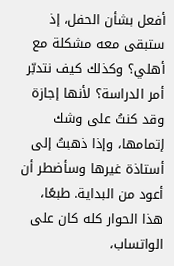أفعل بشأن الحفل، إذ ستبقى معه مشكلة مع أهلي؟ وكذلك كيف نتدبّر أمر الدراسة؟ لأنها إجازة وقد كنتُ على وشك إتمامها، وإذا ذهبتُ إلى أستاذة غيرها وسأضطر أن أعود من البداية. طبعًا، هذا الحوار كله كان على الواتساب،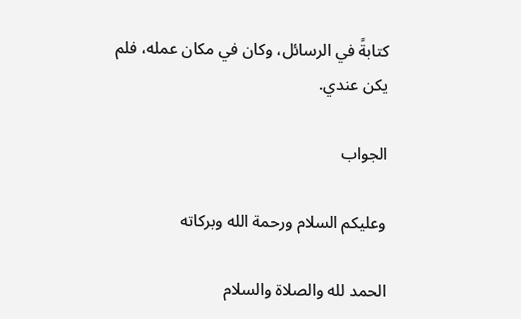كتابةً في الرسائل، وكان في مكان عمله، فلم يكن عندي.

الجواب

وعليكم السلام ورحمة الله وبركاته

الحمد لله والصلاة والسلام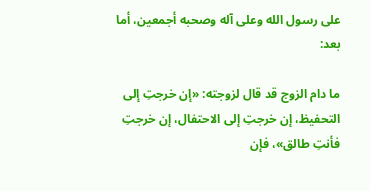على رسول الله وعلى آله وصحبه أجمعين، أما بعد:

ما دام الزوج قد قال لزوجته: «إن خرجتِ إلى التحفيظ، إن خرجتِ إلى الاحتفال، إن خرجتِ فأنتِ طالق»، فإن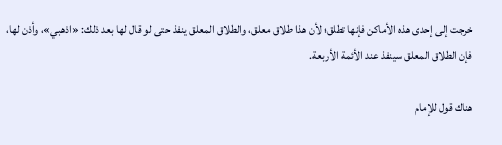خرجت إلى إحدى هذه الأماكن فإنها تطلق؛ لأن هذا طلاق معلق، والطلاق المعلق ينفذ حتى لو قال لها بعد ذلك: «اذهبي»، وأذن لها، فإن الطلاق المعلق سينفذ عند الأئمة الأربعة.

هناك قول للإمام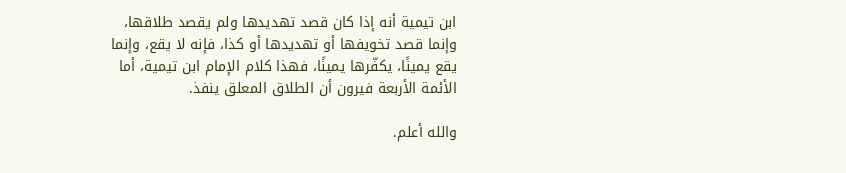ابن تيمية أنه إذا كان قصد تهديدها ولم يقصد طلاقها، وإنما قصد تخويفها أو تهديدها أو كذا، فإنه لا يقع، وإنما يقع يمينًا، يكفّرها يمينًا، فهذا كلام الإمام ابن تيمية، أما الأئمة الأربعة فيرون أن الطلاق المعلق ينفذ.

والله أعلم.